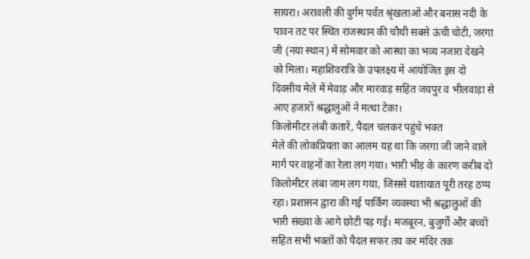सायरा। अरावली की दुर्गम पर्वत श्रृंखलाओं और बनास नदी के पावन तट पर स्थित राजस्थान की चौथी सबसे ऊंची चोटी, जरगा जी (नया स्थान) में सोमवार को आस्था का भव्य नजारा देखने को मिला। महाशिवरात्रि के उपलक्ष्य में आयोजित इस दो दिवसीय मेले में मेवाड़ और मारवाड़ सहित जयपुर व भीलवाड़ा से आए हजारों श्रद्धालुओं ने मत्था टेका।
किलोमीटर लंबी कतारें, पैदल चलकर पहुंचे भक्त
मेले की लोकप्रियता का आलम यह था कि जरगा जी जाने वाले मार्ग पर वाहनों का रेला लग गया। भारी भीड़ के कारण करीब दो किलोमीटर लंबा जाम लग गया, जिससे यातायात पूरी तरह ठप्प रहा। प्रशासन द्वारा की गई पार्किंग व्यवस्था भी श्रद्धालुओं की भारी संख्या के आगे छोटी पड़ गई। मजबूरन, बुजुर्गों और बच्चों सहित सभी भक्तों को पैदल सफर तय कर मंदिर तक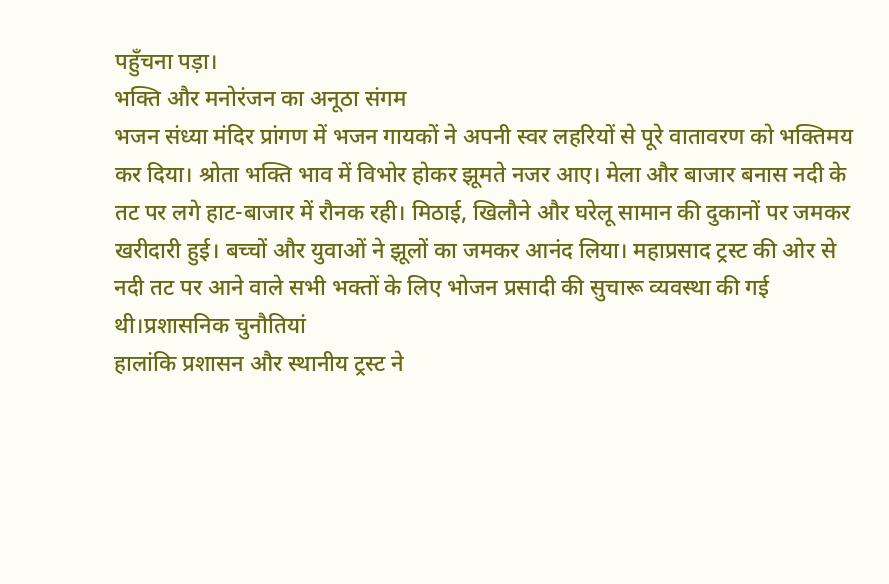पहुँचना पड़ा।
भक्ति और मनोरंजन का अनूठा संगम
भजन संध्या मंदिर प्रांगण में भजन गायकों ने अपनी स्वर लहरियों से पूरे वातावरण को भक्तिमय कर दिया। श्रोता भक्ति भाव में विभोर होकर झूमते नजर आए। मेला और बाजार बनास नदी के तट पर लगे हाट-बाजार में रौनक रही। मिठाई, खिलौने और घरेलू सामान की दुकानों पर जमकर खरीदारी हुई। बच्चों और युवाओं ने झूलों का जमकर आनंद लिया। महाप्रसाद ट्रस्ट की ओर से नदी तट पर आने वाले सभी भक्तों के लिए भोजन प्रसादी की सुचारू व्यवस्था की गई थी।प्रशासनिक चुनौतियां
हालांकि प्रशासन और स्थानीय ट्रस्ट ने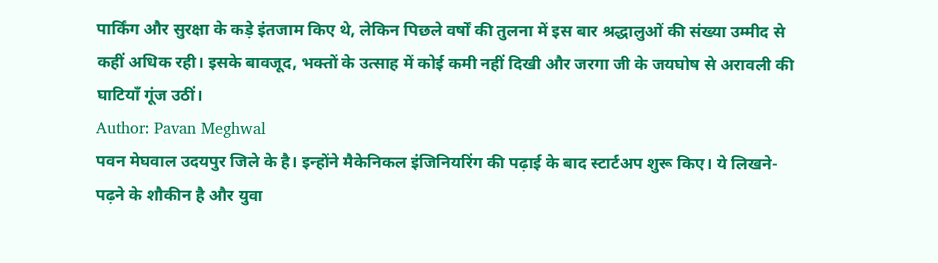पार्किंग और सुरक्षा के कड़े इंतजाम किए थे, लेकिन पिछले वर्षों की तुलना में इस बार श्रद्धालुओं की संख्या उम्मीद से कहीं अधिक रही। इसके बावजूद, भक्तों के उत्साह में कोई कमी नहीं दिखी और जरगा जी के जयघोष से अरावली की घाटियाँ गूंज उठीं।
Author: Pavan Meghwal
पवन मेघवाल उदयपुर जिले के है। इन्होंने मैकेनिकल इंजिनियरिंग की पढ़ाई के बाद स्टार्टअप शुरू किए। ये लिखने-पढ़ने के शौकीन है और युवा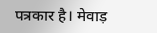पत्रकार है। मेवाड़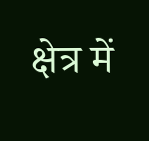क्षेत्र में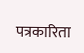पत्रकारिता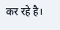कर रहे है।